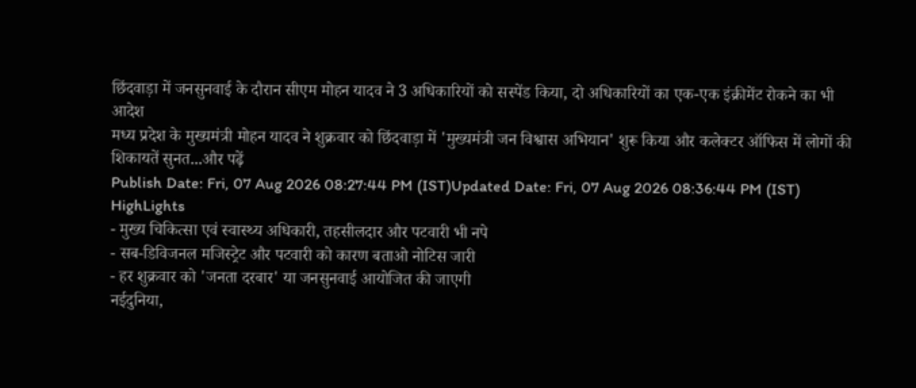छिंदवाड़ा में जनसुनवाई के दौरान सीएम मोहन यादव ने 3 अधिकारियों को सस्पेंड किया, दो अधिकारियों का एक-एक इंक्रीमेंट रोकने का भी आदेश
मध्य प्रदेश के मुख्यमंत्री मोहन यादव ने शुक्रवार को छिंदवाड़ा में 'मुख्यमंत्री जन विश्वास अभियान' शुरू किया और कलेक्टर ऑफिस में लोगों की शिकायतें सुनत...और पढ़ें
Publish Date: Fri, 07 Aug 2026 08:27:44 PM (IST)Updated Date: Fri, 07 Aug 2026 08:36:44 PM (IST)
HighLights
- मुख्य चिकित्सा एवं स्वास्थ्य अधिकारी, तहसीलदार और पटवारी भी नपे
- सब-डिविजनल मजिस्ट्रेट और पटवारी को कारण बताओ नोटिस जारी
- हर शुक्रवार को 'जनता दरबार' या जनसुनवाई आयोजित की जाएगी
नईदुनिया,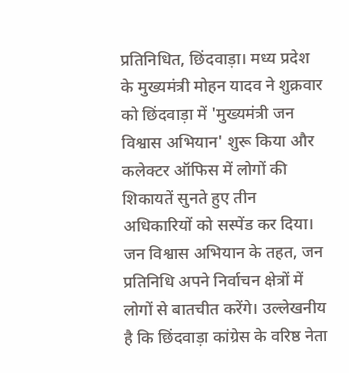प्रतिनिधित, छिंदवाड़ा। मध्य प्रदेश के मुख्यमंत्री मोहन यादव ने शुक्रवार को छिंदवाड़ा में 'मुख्यमंत्री जन विश्वास अभियान' शुरू किया और कलेक्टर ऑफिस में लोगों की शिकायतें सुनते हुए तीन अधिकारियों को सस्पेंड कर दिया।
जन विश्वास अभियान के तहत, जन प्रतिनिधि अपने निर्वाचन क्षेत्रों में लोगों से बातचीत करेंगे। उल्लेखनीय है कि छिंदवाड़ा कांग्रेस के वरिष्ठ नेता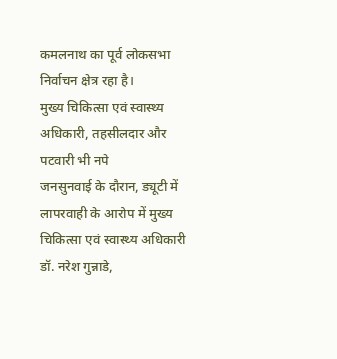कमलनाथ का पूर्व लोकसभा निर्वाचन क्षेत्र रहा है।
मुख्य चिकित्सा एवं स्वास्थ्य अधिकारी, तहसीलदार और पटवारी भी नपे
जनसुनवाई के दौरान, ड्यूटी में लापरवाही के आरोप में मुख्य चिकित्सा एवं स्वास्थ्य अधिकारी डॉ. नरेश गुन्नाडे,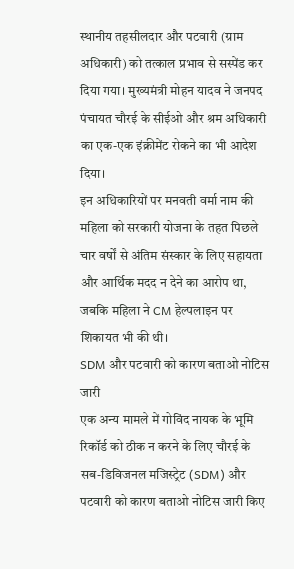स्थानीय तहसीलदार और पटवारी (ग्राम अधिकारी) को तत्काल प्रभाव से सस्पेंड कर दिया गया। मुख्यमंत्री मोहन यादव ने जनपद पंचायत चौरई के सीईओ और श्रम अधिकारी का एक-एक इंक्रीमेंट रोकने का भी आदेश दिया।
इन अधिकारियों पर मनवती वर्मा नाम की महिला को सरकारी योजना के तहत पिछले चार वर्षों से अंतिम संस्कार के लिए सहायता और आर्थिक मदद न देने का आरोप था, जबकि महिला ने CM हेल्पलाइन पर शिकायत भी की थी।
SDM और पटवारी को कारण बताओ नोटिस जारी
एक अन्य मामले में गोविंद नायक के भूमि रिकॉर्ड को ठीक न करने के लिए चौरई के सब-डिविजनल मजिस्ट्रेट (SDM) और पटवारी को कारण बताओ नोटिस जारी किए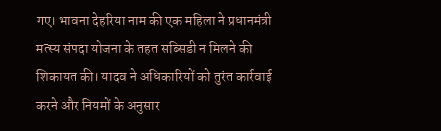गए। भावना देहरिया नाम की एक महिला ने प्रधानमंत्री मत्स्य संपदा योजना के तहत सब्सिडी न मिलने की शिकायत की। यादव ने अधिकारियों को तुरंत कार्रवाई करने और नियमों के अनुसार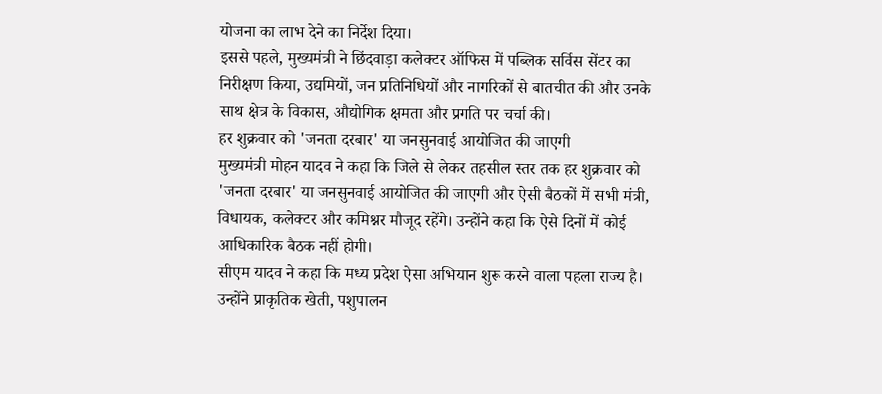योजना का लाभ देने का निर्देश दिया।
इससे पहले, मुख्यमंत्री ने छिंदवाड़ा कलेक्टर ऑफिस में पब्लिक सर्विस सेंटर का निरीक्षण किया, उद्यमियों, जन प्रतिनिधियों और नागरिकों से बातचीत की और उनके साथ क्षेत्र के विकास, औद्योगिक क्षमता और प्रगति पर चर्चा की।
हर शुक्रवार को 'जनता दरबार' या जनसुनवाई आयोजित की जाएगी
मुख्यमंत्री मोहन यादव ने कहा कि जिले से लेकर तहसील स्तर तक हर शुक्रवार को 'जनता दरबार' या जनसुनवाई आयोजित की जाएगी और ऐसी बैठकों में सभी मंत्री, विधायक, कलेक्टर और कमिश्नर मौजूद रहेंगे। उन्होंने कहा कि ऐसे दिनों में कोई आधिकारिक बैठक नहीं होगी।
सीएम यादव ने कहा कि मध्य प्रदेश ऐसा अभियान शुरू करने वाला पहला राज्य है। उन्होंने प्राकृतिक खेती, पशुपालन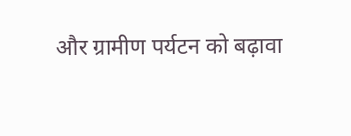और ग्रामीण पर्यटन को बढ़ावा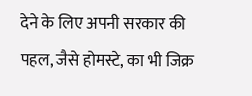देने के लिए अपनी सरकार की पहल, जैसे होमस्टे, का भी जिक्र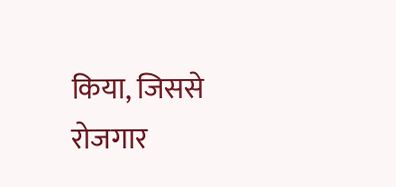किया, जिससे रोजगार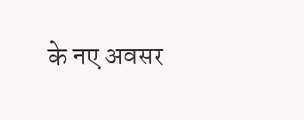के नए अवसर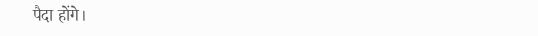पैदा होंगे।